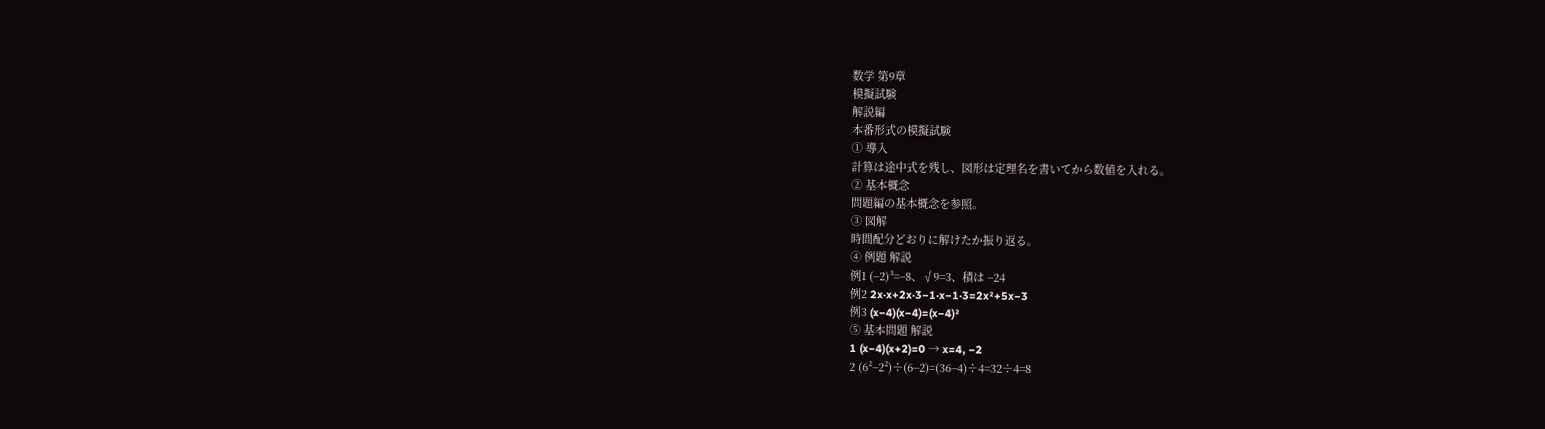数学 第9章
模擬試験
解説編
本番形式の模擬試験
① 導入
計算は途中式を残し、図形は定理名を書いてから数値を入れる。
② 基本概念
問題編の基本概念を参照。
③ 図解
時間配分どおりに解けたか振り返る。
④ 例題 解説
例1 (−2)³=−8、√9=3、積は −24
例2 2x·x+2x·3−1·x−1·3=2x²+5x−3
例3 (x−4)(x−4)=(x−4)²
⑤ 基本問題 解説
1 (x−4)(x+2)=0 → x=4, −2
2 (6²−2²)÷(6−2)=(36−4)÷4=32÷4=8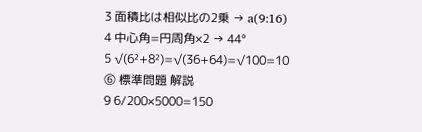3 面積比は相似比の2乗 → a(9:16)
4 中心角=円周角×2 → 44°
5 √(6²+8²)=√(36+64)=√100=10
⑥ 標準問題 解説
9 6/200×5000=150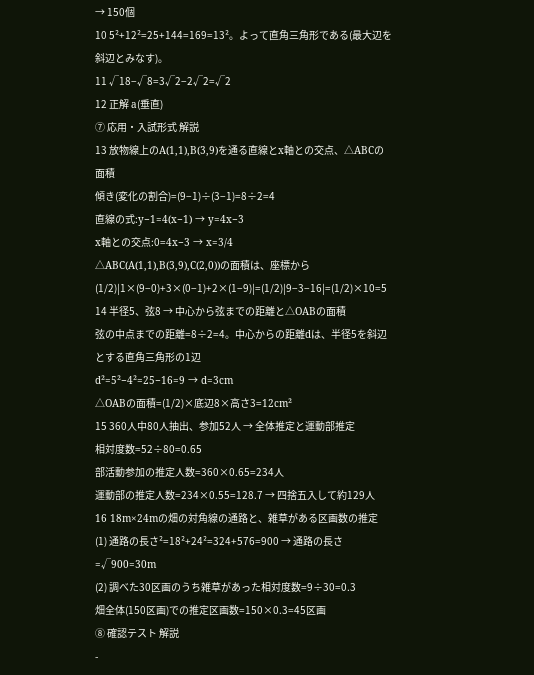→ 150個
10 5²+12²=25+144=169=13²。よって直角三角形である(最大辺を斜辺とみなす)。
11 √18−√8=3√2−2√2=√2
12 正解 a(垂直)
⑦ 応用・入試形式 解説
13 放物線上のA(1,1),B(3,9)を通る直線とx軸との交点、△ABCの面積
傾き(変化の割合)=(9−1)÷(3−1)=8÷2=4
直線の式:y−1=4(x−1) → y=4x−3
x軸との交点:0=4x−3 → x=3/4
△ABC(A(1,1),B(3,9),C(2,0))の面積は、座標から (1/2)|1×(9−0)+3×(0−1)+2×(1−9)|=(1/2)|9−3−16|=(1/2)×10=5
14 半径5、弦8 → 中心から弦までの距離と△OABの面積
弦の中点までの距離=8÷2=4。中心からの距離dは、半径5を斜辺とする直角三角形の1辺
d²=5²−4²=25−16=9 → d=3cm
△OABの面積=(1/2)×底辺8×高さ3=12cm²
15 360人中80人抽出、参加52人 → 全体推定と運動部推定
相対度数=52÷80=0.65
部活動参加の推定人数=360×0.65=234人
運動部の推定人数=234×0.55=128.7 → 四捨五入して約129人
16 18m×24mの畑の対角線の通路と、雑草がある区画数の推定
(1) 通路の長さ²=18²+24²=324+576=900 → 通路の長さ=√900=30m
(2) 調べた30区画のうち雑草があった相対度数=9÷30=0.3
畑全体(150区画)での推定区画数=150×0.3=45区画
⑧ 確認テスト 解説
-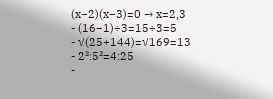(x−2)(x−3)=0 → x=2,3
- (16−1)÷3=15÷3=5
- √(25+144)=√169=13
- 2²:5²=4:25
-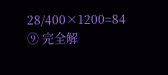28/400×1200=84
⑨ 完全解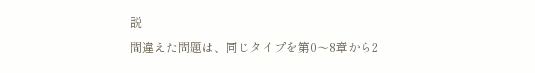説
間違えた問題は、同じタイプを第0〜8章から2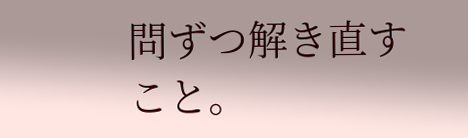問ずつ解き直すこと。